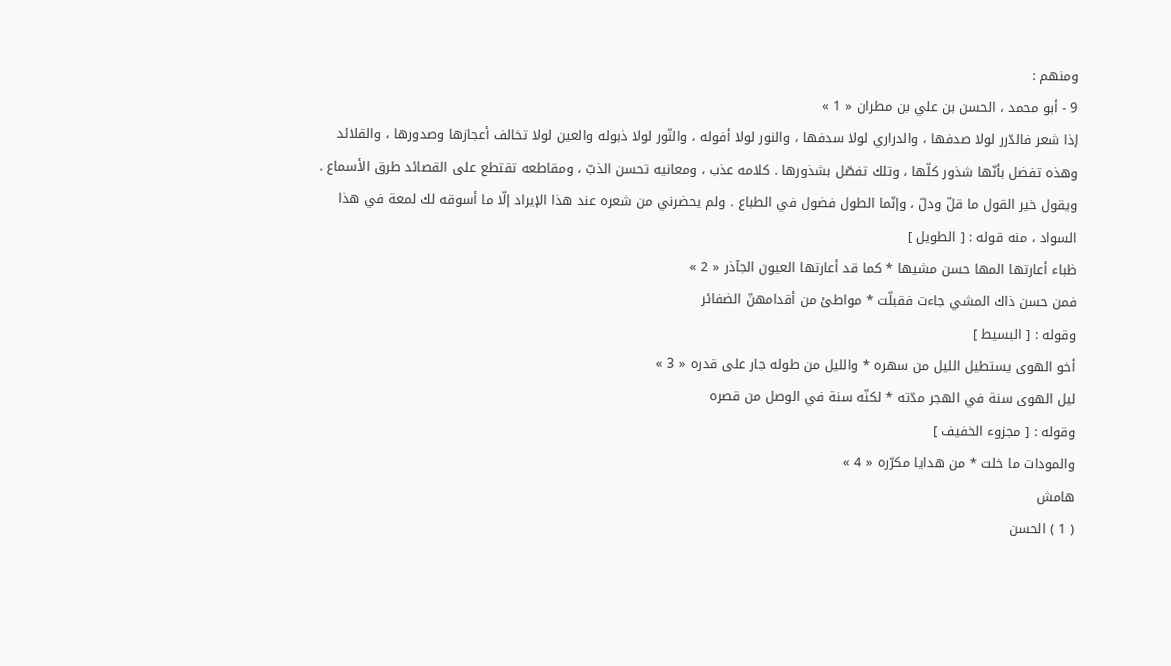ومنهم :
9 - أبو محمد ، الحسن بن علي بن مطران « 1 »
إذا شعر فالدّرر لولا صدفها ، والدراري لولا سدفها ، والنور لولا أفوله ، والنّور لولا ذبوله والعين لولا تخالف أعجازها وصدورها ، والقلائد وهذه تفضل بأنّها شذور كلّها ، وتلك تفصّل بشذورها . كلامه عذب ، ومعانيه تحسن الذبّ ، ومقاطعه تقتطع على القصائد طرق الأسماع . ويقول خير القول ما قلّ ودلّ ، وإنّما الطول فضول في الطباع . ولم يحضرني من شعره عند هذا الإيراد إلّا ما أسوقه لك لمعة في هذا السواد ، منه قوله : [ الطويل ]
ظباء أعارتها المها حسن مشيها * كما قد أعارتها العيون الجآذر « 2 »
فمن حسن ذاك المشي جاءت فقبلّت * مواطئ من أقدامهنّ الضفائر
وقوله : [ البسيط ]
أخو الهوى يستطيل الليل من سهره * والليل من طوله جار على قدره « 3 »
ليل الهوى سنة في الهجر مدّته * لكنّه سنة في الوصل من قصره
وقوله : [ مجزوء الخفيف ]
والمودات ما خلت * من هدايا مكرّره « 4 »
هامش
( 1 ) الحسن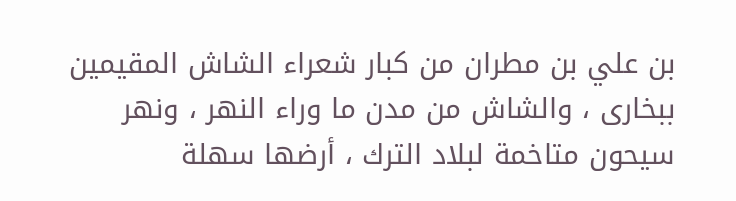بن علي بن مطران من كبار شعراء الشاش المقيمين ببخارى ، والشاش من مدن ما وراء النهر ، ونهر سيحون متاخمة لبلاد الترك ، أرضها سهلة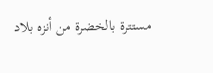مستترة بالخضرة من أنزه بلاد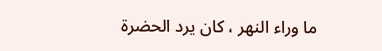ما وراء النهر ، كان يرد الحضرة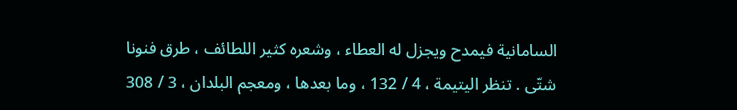السامانية فيمدح ويجزل له العطاء ، وشعره كثير اللطائف ، طرق فنونا شتّى . تنظر اليتيمة ، 4 / 132 ، وما بعدها ، ومعجم البلدان ، 3 / 308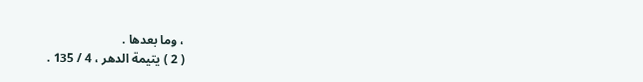، وما بعدها .
( 2 ) يتيمة الدهر ، 4 / 135 .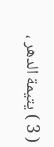( 3 ) يتيمة الدهر ،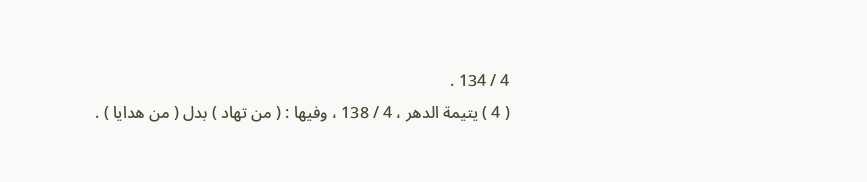4 / 134 .
( 4 ) يتيمة الدهر ، 4 / 138 ، وفيها : ( من تهاد ) بدل ( من هدايا ) .